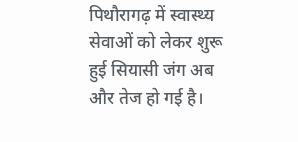पिथौरागढ़ में स्वास्थ्य सेवाओं को लेकर शुरू हुई सियासी जंग अब और तेज हो गई है।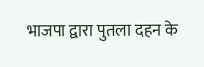भाजपा द्वारा पुतला दहन के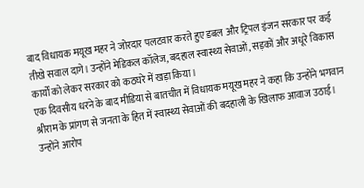बाद विधायक मयूख महर ने जोरदार पलटवार करते हुए डबल और ट्रिपल इंजन सरकार पर कई तीखे सवाल दागे। उन्होंने मेडिकल कॉलेज, बदहाल स्वास्थ्य सेवाओं, सड़कों और अधूरे विकास कार्यों को लेकर सरकार को कठघरे में खड़ा किया।
एक दिवसीय धरने के बाद मीडिया से बातचीत में विधायक मयूख महर ने कहा कि उन्होंने भगवान श्रीराम के प्रांगण से जनता के हित में स्वास्थ्य सेवाओं की बदहाली के खिलाफ आवाज उठाई। उन्होंने आरोप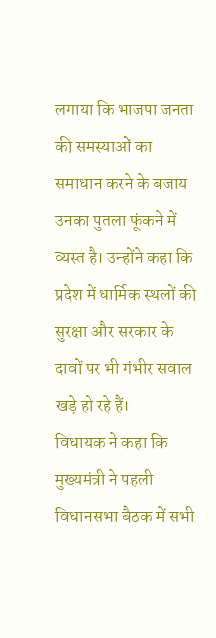लगाया कि भाजपा जनता की समस्याओं का समाधान करने के बजाय उनका पुतला फूंकने में व्यस्त है। उन्होंने कहा कि प्रदेश में धार्मिक स्थलों की सुरक्षा और सरकार के दावों पर भी गंभीर सवाल खड़े हो रहे हैं।
विधायक ने कहा कि मुख्यमंत्री ने पहली विधानसभा बैठक में सभी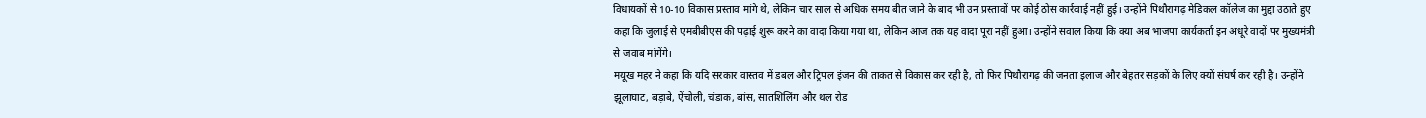विधायकों से 10-10 विकास प्रस्ताव मांगे थे, लेकिन चार साल से अधिक समय बीत जाने के बाद भी उन प्रस्तावों पर कोई ठोस कार्रवाई नहीं हुई। उन्होंने पिथौरागढ़ मेडिकल कॉलेज का मुद्दा उठाते हुए कहा कि जुलाई से एमबीबीएस की पढ़ाई शुरू करने का वादा किया गया था, लेकिन आज तक यह वादा पूरा नहीं हुआ। उन्होंने सवाल किया कि क्या अब भाजपा कार्यकर्ता इन अधूरे वादों पर मुख्यमंत्री से जवाब मांगेंगे।
मयूख महर ने कहा कि यदि सरकार वास्तव में डबल और ट्रिपल इंजन की ताकत से विकास कर रही है, तो फिर पिथौरागढ़ की जनता इलाज और बेहतर सड़कों के लिए क्यों संघर्ष कर रही है। उन्होंने झूलाघाट, बड़ाबे, ऐंचोली, चंडाक, बांस, सातशिलिंग और थल रोड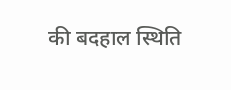की बदहाल स्थिति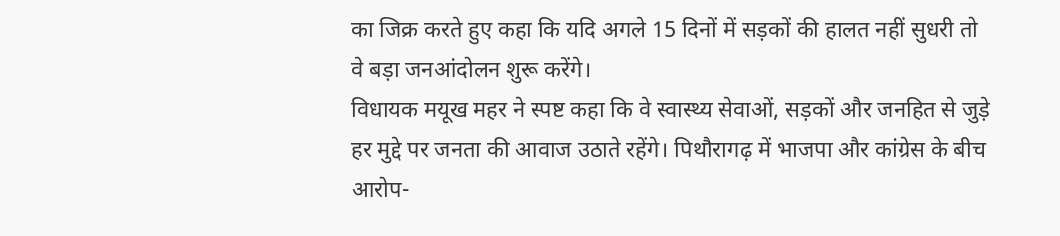का जिक्र करते हुए कहा कि यदि अगले 15 दिनों में सड़कों की हालत नहीं सुधरी तो वे बड़ा जनआंदोलन शुरू करेंगे।
विधायक मयूख महर ने स्पष्ट कहा कि वे स्वास्थ्य सेवाओं, सड़कों और जनहित से जुड़े हर मुद्दे पर जनता की आवाज उठाते रहेंगे। पिथौरागढ़ में भाजपा और कांग्रेस के बीच आरोप-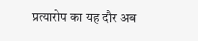प्रत्यारोप का यह दौर अब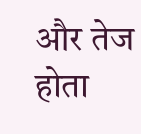और तेज होता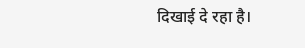दिखाई दे रहा है।